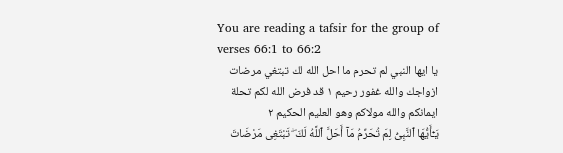You are reading a tafsir for the group of verses 66:1 to 66:2
يا ايها النبي لم تحرم ما احل الله لك تبتغي مرضات ازواجك والله غفور رحيم ١ قد فرض الله لكم تحلة ايمانكم والله مولاكم وهو العليم الحكيم ٢
يَـٰٓأَيُّهَا ٱلنَّبِىُّ لِمَ تُحَرِّمُ مَآ أَحَلَّ ٱللَّهُ لَكَ ۖ تَبْتَغِى مَرْضَاتَ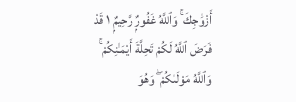أَزْوَٰجِكَ ۚ وَٱللَّهُ غَفُورٌۭ رَّحِيمٌۭ ١ قَدْ فَرَضَ ٱللَّهُ لَكُمْ تَحِلَّةَ أَيْمَـٰنِكُمْ ۚ وَٱللَّهُ مَوْلَىٰكُمْ ۖ وَهُوَ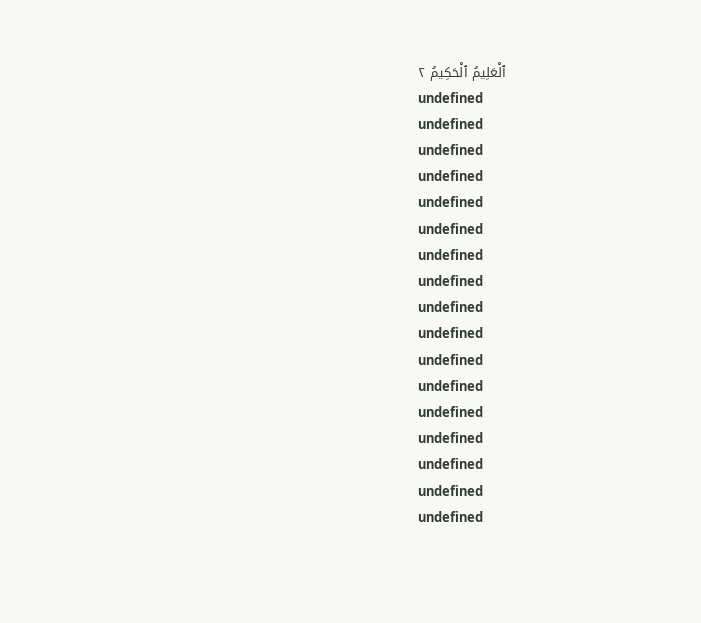ٱلْعَلِيمُ ٱلْحَكِيمُ ٢
undefined
undefined
undefined
undefined
undefined
undefined
undefined
undefined
undefined
undefined
undefined
undefined
undefined
undefined
undefined
undefined
undefined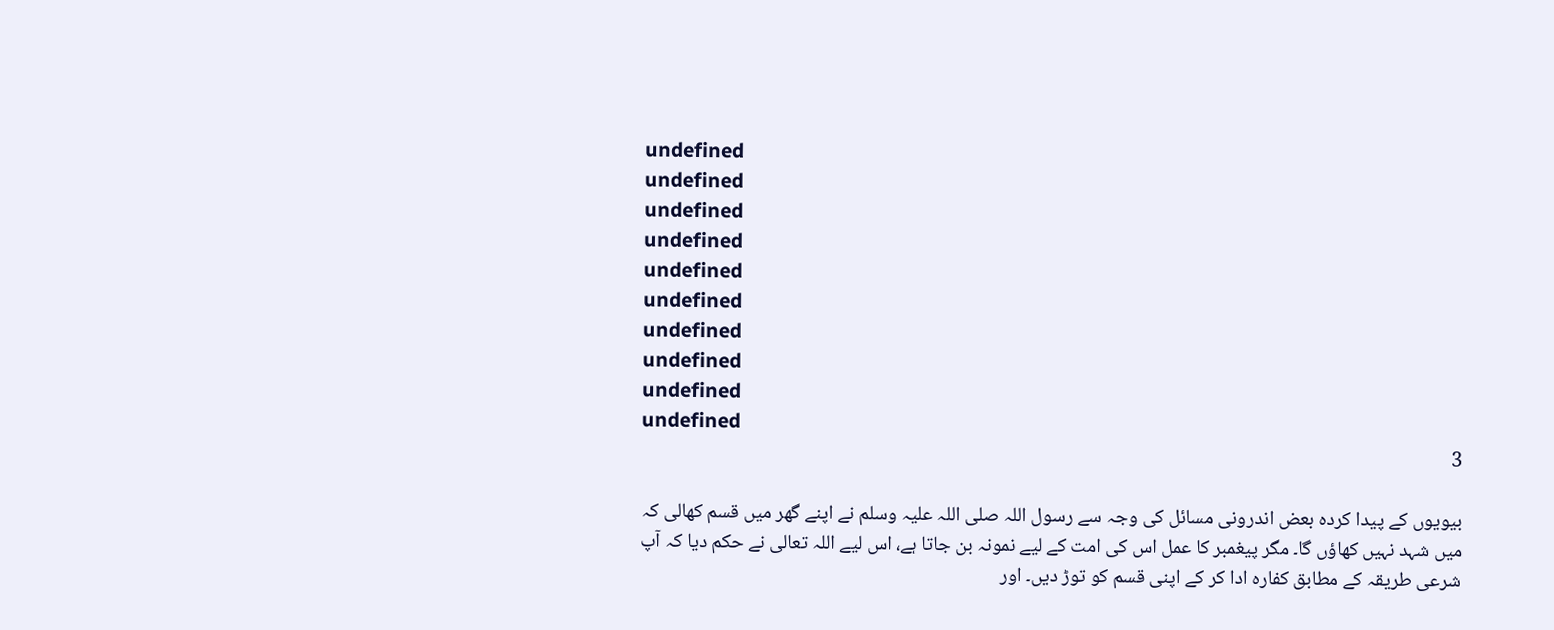undefined
undefined
undefined
undefined
undefined
undefined
undefined
undefined
undefined
undefined
3

بیویوں کے پیدا کردہ بعض اندرونی مسائل کی وجہ سے رسول اللہ صلی اللہ علیہ وسلم نے اپنے گھر میں قسم کھالی کہ میں شہد نہیں کھاؤں گا۔ مگر پیغمبر کا عمل اس کی امت کے لیے نمونہ بن جاتا ہے، اس لیے اللہ تعالی نے حکم دیا کہ آپ شرعی طریقہ کے مطابق کفارہ ادا کر کے اپنی قسم کو توڑ دیں۔ اور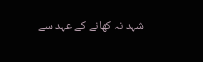شہد نہ کھانے کے عہد سے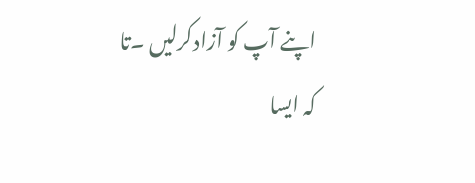اپنے آپ کو آزادکرلیں ۔تا کہ ایسا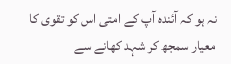نہ ہو کہ آئندہ آپ کے امتی اس کو تقوی کا معیار سمجھ کر شہد کھانے سے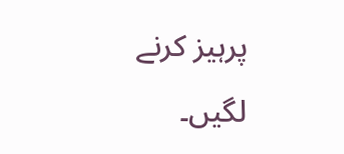پرہیز کرنے لگیں۔